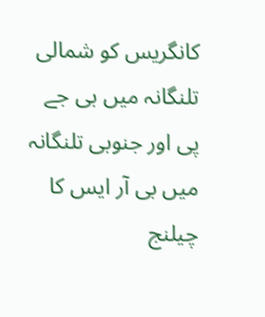کانگریس کو شمالی تلنگانہ میں بی جے پی اور جنوبی تلنگانہ میں بی آر ایس کا چیلنج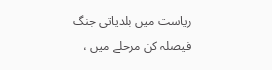ریاست میں بلدیاتی جنگ فیصلہ کن مرحلے میں ،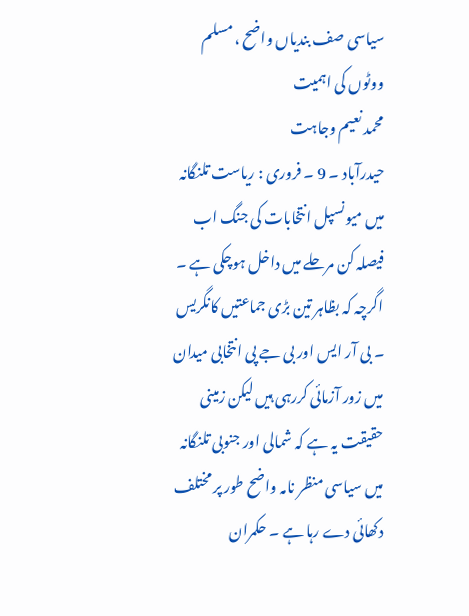سیاسی صف بندیاں واضح ، مسلم ووٹوں کی اہمیت
محمد نعیم وجاہت
حیدرآباد ۔ 9 ۔ فروری : ریاست تلنگانہ میں میونسپل انتخابات کی جنگ اب فیصلہ کن مرحلے میں داخل ہوچکی ہے ۔ اگرچہ کہ بظاہر تین بڑی جماعتیں کانگریس ۔ بی آر ایس اور بی جے پی انتخابی میدان میں زور آزمائی کررہی ہیں لیکن زمینی حقیقت یہ ہے کہ شمالی اور جنوبی تلنگانہ میں سیاسی منظر نامہ واضح طور پر مختلف دکھائی دے رہا ہے ۔ حکمران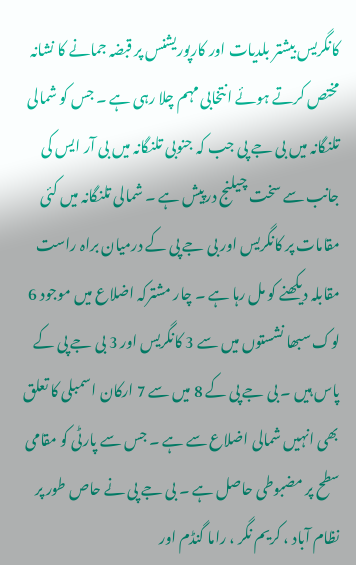کانگریس بیشتر بلدیات اور کارپوریشنس پر قبضہ جمانے کا نشانہ مختص کرتے ہوئے انتخابی مہم چلا رہی ہے ۔ جس کو شمالی تلنگانہ میں بی جے پی جب کہ جنوبی تلنگانہ میں بی آر ایس کی جانب سے سخت چیلنج درپیش ہے ۔ شمالی تلنگانہ میں کئی مقامات پر کانگریس اور بی جے پی کے درمیان براہ راست مقابلہ دیکھنے کو مل رہا ہے ۔ چار مشترکہ اضلاع میں موجود 6 لوک سبھا نشستوں میں سے 3 کانگریس اور 3 بی جے پی کے پاس ہیں ۔ بی جے پی کے 8 میں سے 7 ارکان اسمبلی کا تعلق بھی انہیں شمالی اضلاع سے ہے ۔ جس سے پارٹی کو مقامی سطح پر مضبوطی حاصل ہے ۔ بی جے پی نے حاص طور پر نظام آباد ، کریم نگر ، راما گنڈم اور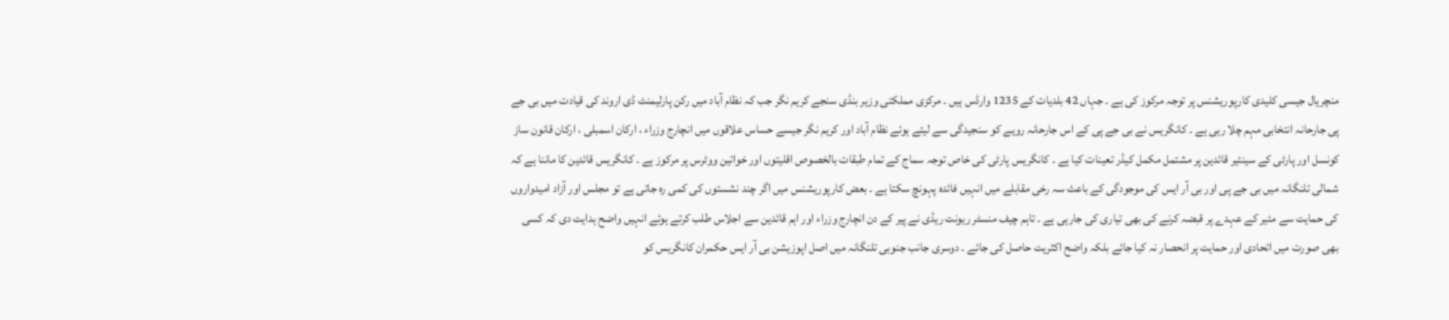منچریال جیسی کلیدی کارپوریشنس پر توجہ مرکوز کی ہے ۔ جہاں 42 بلدیات کے 1235 وارڈس ہیں ۔ مرکزی مملکتی وزیر بنڈی سنجے کریم نگر جب کہ نظام آباد میں رکن پارلیمنٹ ڈی اروند کی قیادت میں بی جے پی جارحانہ انتخابی مہم چلا رہی ہے ۔ کانگریس نے بی جے پی کے اس جارحانہ رویے کو سنجیدگی سے لیتے ہوئے نظام آباد اور کریم نگر جیسے حساس علاقوں میں انچارج وزراء ، ارکان اسمبلی ، ارکان قانون ساز کونسل اور پارٹی کے سینئیر قائدین پر مشتمل مکمل کیڈر تعینات کیا ہے ۔ کانگریس پارٹی کی خاص توجہ سماج کے تمام طبقات بالخصوص اقلیتوں اور خواتین ووٹرس پر مرکوز ہے ۔ کانگریس قائدین کا ماننا ہے کہ شمالی تلنگانہ میں بی جے پی اور بی آر ایس کی موجودگی کے باعث سہ رخی مقابلے میں انہیں فائدہ پہونچ سکتا ہے ۔ بعض کارپوریشنس میں اگر چند نشستوں کی کمی رہ جاتی ہے تو مجلس اور آزاد امیدواروں کی حمایت سے مئیر کے عہدے پر قبضہ کرنے کی بھی تیاری کی جارہی ہے ۔ تاہم چیف منسٹر ریونت ریڈی نے پیر کے دن انچارج وزراء اور اہم قائدین سے اجلاس طلب کرتے ہوئے انہیں واضح ہدایت دی کہ کسی بھی صورت میں اتحادی اور حمایت پر انحصار نہ کیا جائے بلکہ واضح اکثریت حاصل کی جائے ۔ دوسری جانب جنوبی تلنگانہ میں اصل اپوزیشن بی آر ایس حکمران کانگریس کو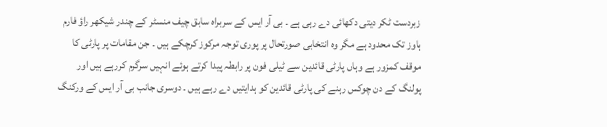زبردست ٹکر دیتی دکھائی دے رہی ہے ۔ بی آر ایس کے سربراہ سابق چیف منسٹر کے چندر شیکھر راؤ فارم ہاوز تک محدود ہے مگر وہ انتخابی صورتحال پر پوری توجہ مرکوز کرچکے ہیں ۔ جن مقامات پر پارٹی کا موقف کمزور ہے وہاں پارٹی قائدین سے ٹیلی فون پر رابطہ پیدا کرتے ہوئے انہیں سرگرم کررہے ہیں اور پولنگ کے دن چوکس رہنے کی پارٹی قائدین کو ہدایتیں دے رہے ہیں ۔ دوسری جانب بی آر ایس کے ورکنگ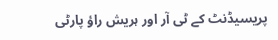پریسیڈنٹ کے ٹی آر اور ہریش راؤ پارٹی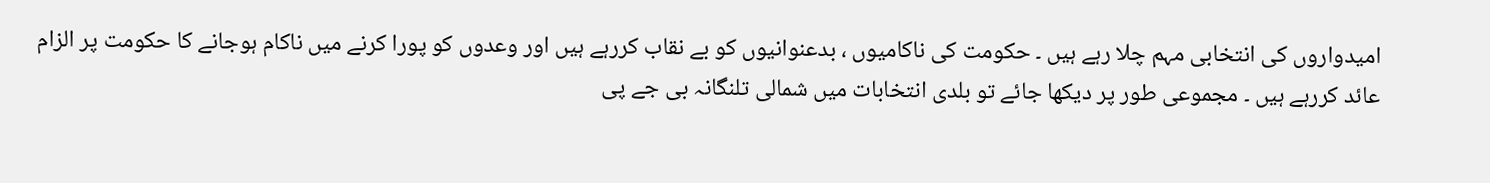امیدواروں کی انتخابی مہم چلا رہے ہیں ۔ حکومت کی ناکامیوں ، بدعنوانیوں کو بے نقاب کررہے ہیں اور وعدوں کو پورا کرنے میں ناکام ہوجانے کا حکومت پر الزام عائد کررہے ہیں ۔ مجموعی طور پر دیکھا جائے تو بلدی انتخابات میں شمالی تلنگانہ بی جے پی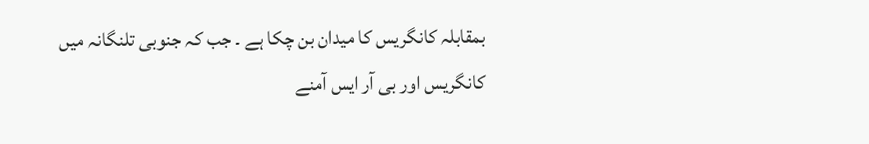بمقابلہ کانگریس کا میدان بن چکا ہے ۔ جب کہ جنوبی تلنگانہ میں کانگریس اور بی آر ایس آمنے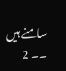سامنے ہیں ۔۔ 2